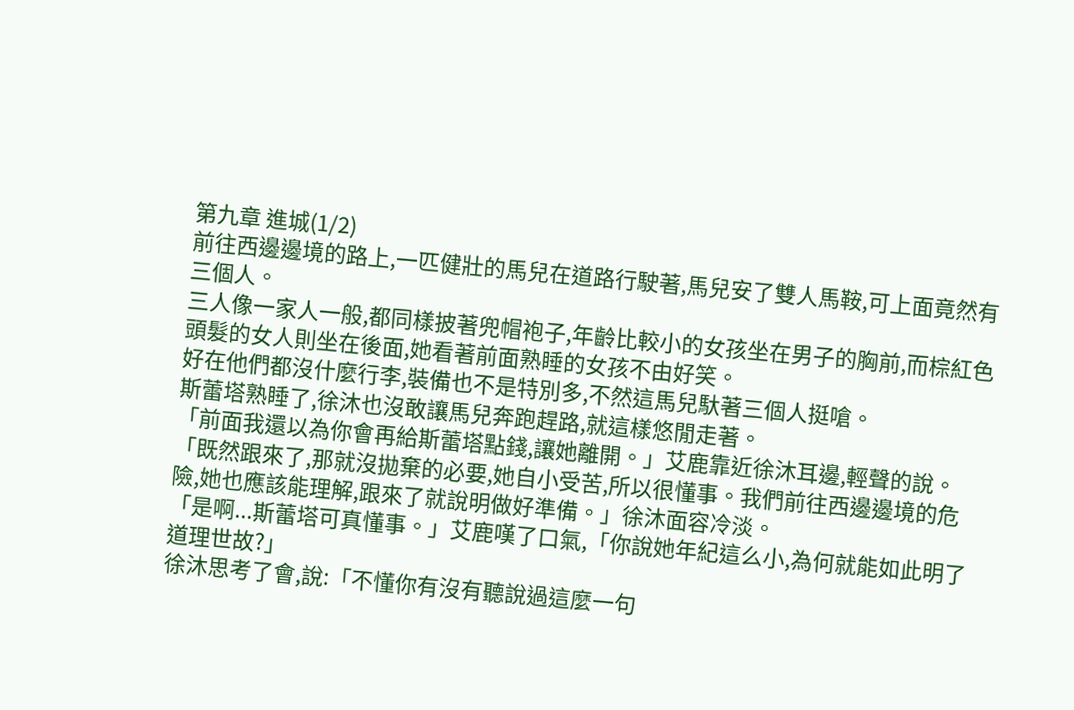第九章 進城(1/2)
前往西邊邊境的路上,一匹健壯的馬兒在道路行駛著,馬兒安了雙人馬鞍,可上面竟然有三個人。
三人像一家人一般,都同樣披著兜帽袍子,年齡比較小的女孩坐在男子的胸前,而棕紅色頭髮的女人則坐在後面,她看著前面熟睡的女孩不由好笑。
好在他們都沒什麼行李,裝備也不是特別多,不然這馬兒馱著三個人挺嗆。
斯蕾塔熟睡了,徐沐也沒敢讓馬兒奔跑趕路,就這樣悠閒走著。
「前面我還以為你會再給斯蕾塔點錢,讓她離開。」艾鹿靠近徐沐耳邊,輕聲的說。
「既然跟來了,那就沒拋棄的必要,她自小受苦,所以很懂事。我們前往西邊邊境的危險,她也應該能理解,跟來了就說明做好準備。」徐沐面容冷淡。
「是啊...斯蕾塔可真懂事。」艾鹿嘆了口氣,「你說她年紀這么小,為何就能如此明了道理世故?」
徐沐思考了會,說:「不懂你有沒有聽說過這麼一句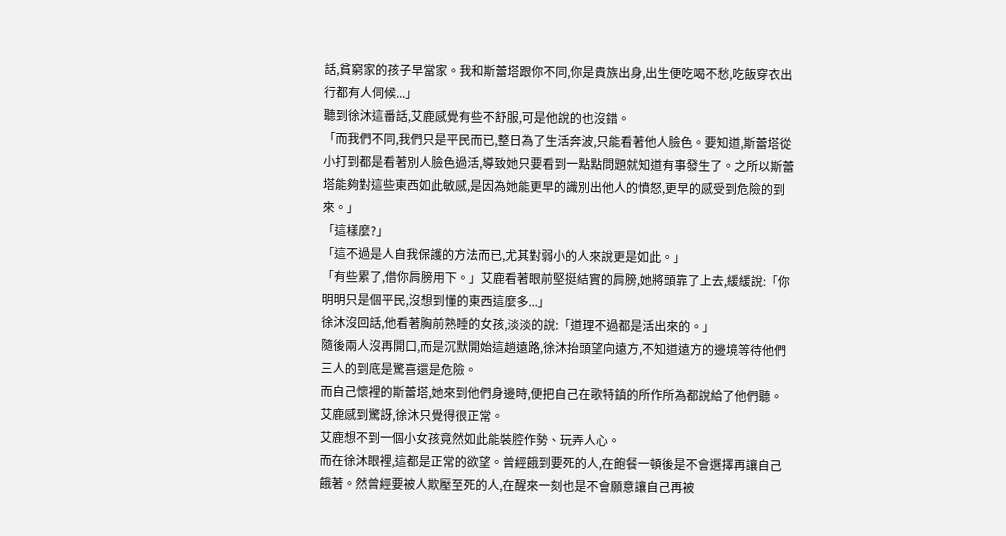話,貧窮家的孩子早當家。我和斯蕾塔跟你不同,你是貴族出身,出生便吃喝不愁,吃飯穿衣出行都有人伺候...」
聽到徐沐這番話,艾鹿感覺有些不舒服,可是他說的也沒錯。
「而我們不同,我們只是平民而已,整日為了生活奔波,只能看著他人臉色。要知道,斯蕾塔從小打到都是看著別人臉色過活,導致她只要看到一點點問題就知道有事發生了。之所以斯蕾塔能夠對這些東西如此敏感,是因為她能更早的識別出他人的憤怒,更早的感受到危險的到來。」
「這樣麼?」
「這不過是人自我保護的方法而已,尤其對弱小的人來說更是如此。」
「有些累了,借你肩膀用下。」艾鹿看著眼前堅挺結實的肩膀,她將頭靠了上去,緩緩說:「你明明只是個平民,沒想到懂的東西這麼多...」
徐沐沒回話,他看著胸前熟睡的女孩,淡淡的說:「道理不過都是活出來的。」
隨後兩人沒再開口,而是沉默開始這趟遠路,徐沐抬頭望向遠方,不知道遠方的邊境等待他們三人的到底是驚喜還是危險。
而自己懷裡的斯蕾塔,她來到他們身邊時,便把自己在歌特鎮的所作所為都說給了他們聽。
艾鹿感到驚訝,徐沐只覺得很正常。
艾鹿想不到一個小女孩竟然如此能裝腔作勢、玩弄人心。
而在徐沐眼裡,這都是正常的欲望。曾經餓到要死的人,在飽餐一頓後是不會選擇再讓自己餓著。然曾經要被人欺壓至死的人,在醒來一刻也是不會願意讓自己再被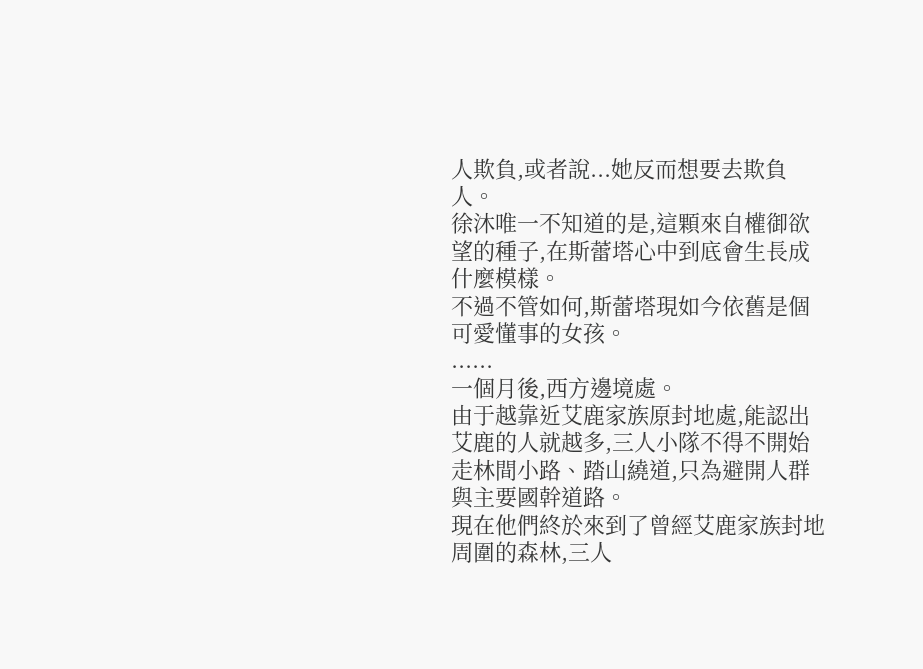人欺負,或者說...她反而想要去欺負人。
徐沐唯一不知道的是,這顆來自權御欲望的種子,在斯蕾塔心中到底會生長成什麼模樣。
不過不管如何,斯蕾塔現如今依舊是個可愛懂事的女孩。
......
一個月後,西方邊境處。
由于越靠近艾鹿家族原封地處,能認出艾鹿的人就越多,三人小隊不得不開始走林間小路、踏山繞道,只為避開人群與主要國幹道路。
現在他們終於來到了曾經艾鹿家族封地周圍的森林,三人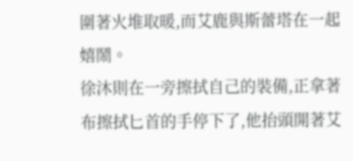圍著火堆取暖,而艾鹿與斯蕾塔在一起嬉鬧。
徐沐則在一旁擦拭自己的裝備,正拿著布擦拭匕首的手停下了,他抬頭開著艾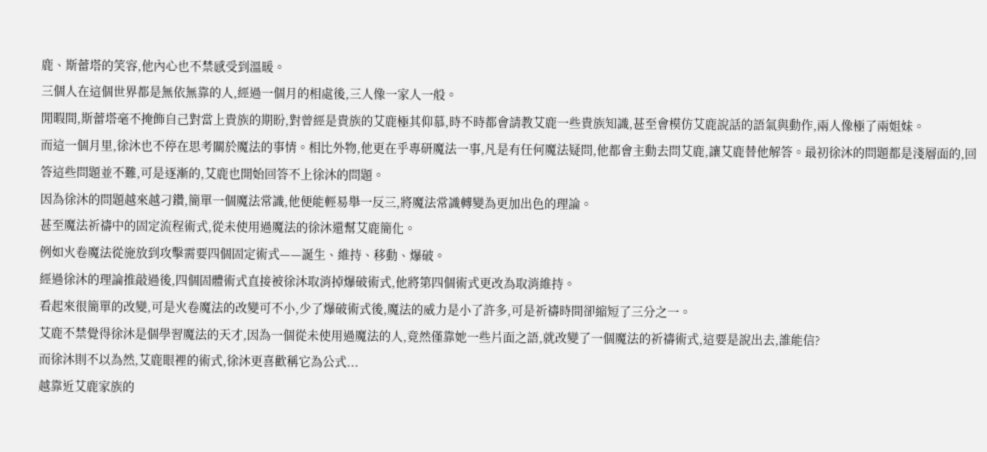鹿、斯蕾塔的笑容,他內心也不禁感受到溫暖。
三個人在這個世界都是無依無靠的人,經過一個月的相處後,三人像一家人一般。
閒暇間,斯蕾塔毫不掩飾自己對當上貴族的期盼,對曾經是貴族的艾鹿極其仰慕,時不時都會請教艾鹿一些貴族知識,甚至會模仿艾鹿說話的語氣與動作,兩人像極了兩姐妹。
而這一個月里,徐沐也不停在思考關於魔法的事情。相比外物,他更在乎專研魔法一事,凡是有任何魔法疑問,他都會主動去問艾鹿,讓艾鹿替他解答。最初徐沐的問題都是淺層面的,回答這些問題並不難,可是逐漸的,艾鹿也開始回答不上徐沐的問題。
因為徐沐的問題越來越刁鑽,簡單一個魔法常識,他便能輕易舉一反三,將魔法常識轉變為更加出色的理論。
甚至魔法祈禱中的固定流程術式,從未使用過魔法的徐沐還幫艾鹿簡化。
例如火卷魔法從施放到攻擊需要四個固定術式——誕生、維持、移動、爆破。
經過徐沐的理論推敲過後,四個固體術式直接被徐沐取消掉爆破術式,他將第四個術式更改為取消維持。
看起來很簡單的改變,可是火卷魔法的改變可不小,少了爆破術式後,魔法的威力是小了許多,可是祈禱時間卻縮短了三分之一。
艾鹿不禁覺得徐沐是個學習魔法的天才,因為一個從未使用過魔法的人,竟然僅靠她一些片面之語,就改變了一個魔法的祈禱術式,這要是說出去,誰能信?
而徐沐則不以為然,艾鹿眼裡的術式,徐沐更喜歡稱它為公式...
越靠近艾鹿家族的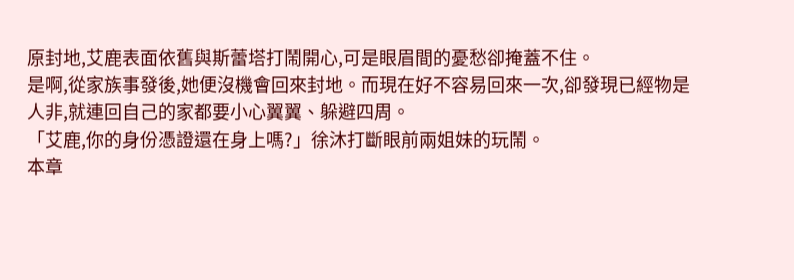原封地,艾鹿表面依舊與斯蕾塔打鬧開心,可是眼眉間的憂愁卻掩蓋不住。
是啊,從家族事發後,她便沒機會回來封地。而現在好不容易回來一次,卻發現已經物是人非,就連回自己的家都要小心翼翼、躲避四周。
「艾鹿,你的身份憑證還在身上嗎?」徐沐打斷眼前兩姐妹的玩鬧。
本章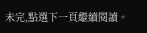未完,點選下一頁繼續閱讀。